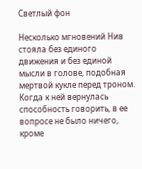Светлый фон

Несколько мгновений Нив стояла без единого движения и без единой мысли в голове, подобная мертвой кукле перед троном. Когда к ней вернулась способность говорить, в ее вопросе не было ничего, кроме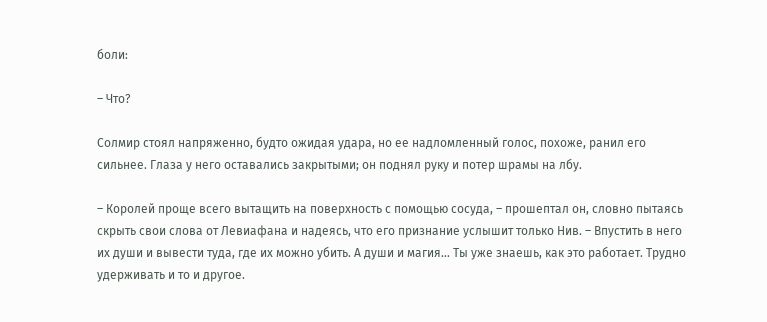боли:

– Что?

Солмир стоял напряженно, будто ожидая удара, но ее надломленный голос, похоже, ранил его сильнее. Глаза у него оставались закрытыми; он поднял руку и потер шрамы на лбу.

– Королей проще всего вытащить на поверхность с помощью сосуда, – прошептал он, словно пытаясь скрыть свои слова от Левиафана и надеясь, что его признание услышит только Нив. – Впустить в него их души и вывести туда, где их можно убить. А души и магия… Ты уже знаешь, как это работает. Трудно удерживать и то и другое.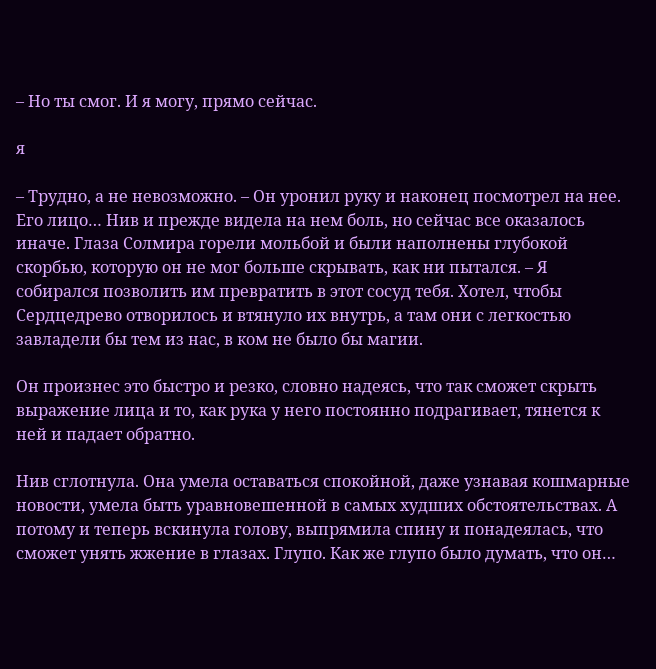– Но ты смог. И я могу, прямо сейчас.

я

– Трудно, а не невозможно. – Он уронил руку и наконец посмотрел на нее. Его лицо… Нив и прежде видела на нем боль, но сейчас все оказалось иначе. Глаза Солмира горели мольбой и были наполнены глубокой скорбью, которую он не мог больше скрывать, как ни пытался. – Я собирался позволить им превратить в этот сосуд тебя. Хотел, чтобы Сердцедрево отворилось и втянуло их внутрь, а там они с легкостью завладели бы тем из нас, в ком не было бы магии.

Он произнес это быстро и резко, словно надеясь, что так сможет скрыть выражение лица и то, как рука у него постоянно подрагивает, тянется к ней и падает обратно.

Нив сглотнула. Она умела оставаться спокойной, даже узнавая кошмарные новости, умела быть уравновешенной в самых худших обстоятельствах. А потому и теперь вскинула голову, выпрямила спину и понадеялась, что сможет унять жжение в глазах. Глупо. Как же глупо было думать, что он…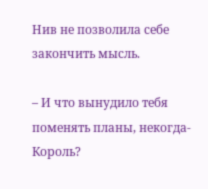Нив не позволила себе закончить мысль.

– И что вынудило тебя поменять планы, некогда-Король?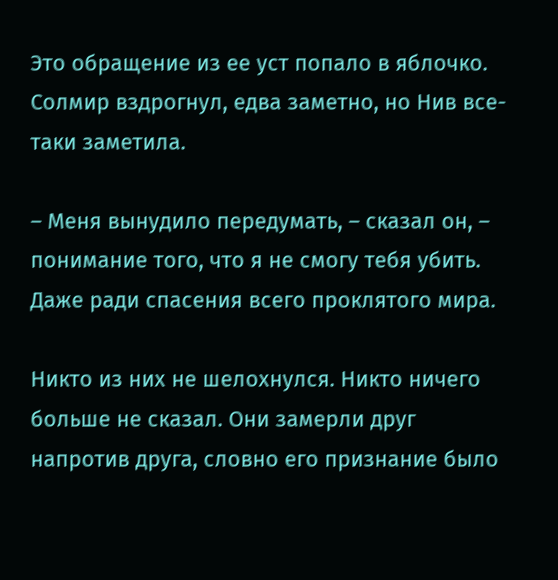Это обращение из ее уст попало в яблочко. Солмир вздрогнул, едва заметно, но Нив все-таки заметила.

– Меня вынудило передумать, – сказал он, – понимание того, что я не смогу тебя убить. Даже ради спасения всего проклятого мира.

Никто из них не шелохнулся. Никто ничего больше не сказал. Они замерли друг напротив друга, словно его признание было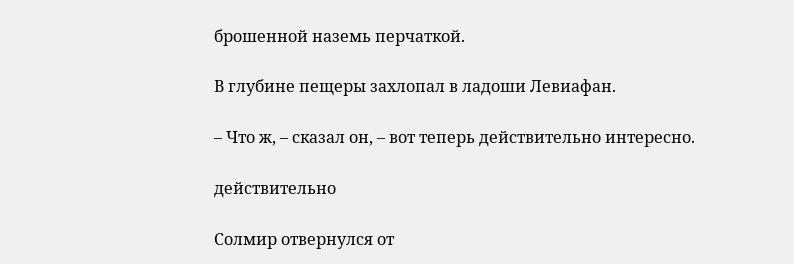брошенной наземь перчаткой.

В глубине пещеры захлопал в ладоши Левиафан.

– Что ж, – сказал он, – вот теперь действительно интересно.

действительно

Солмир отвернулся от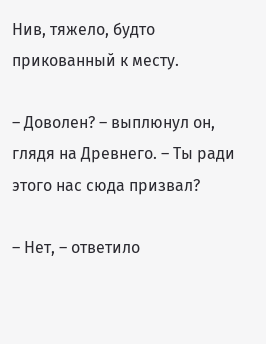Нив, тяжело, будто прикованный к месту.

– Доволен? – выплюнул он, глядя на Древнего. – Ты ради этого нас сюда призвал?

– Нет, – ответило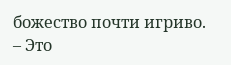божество почти игриво. – Это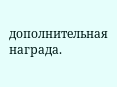дополнительная награда.